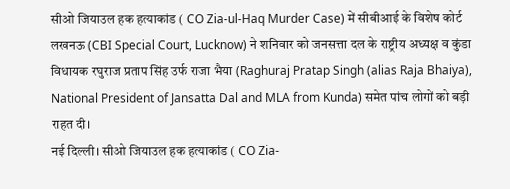सीओ जियाउल हक हत्याकांड ( CO Zia-ul-Haq Murder Case) में सीबीआई के विशेष कोर्ट लखनऊ (CBI Special Court, Lucknow) ने शनिवार को जनसत्ता दल के राष्ट्रीय अध्यक्ष व कुंडा विधायक रघुराज प्रताप सिंह उर्फ राजा भैया (Raghuraj Pratap Singh (alias Raja Bhaiya), National President of Jansatta Dal and MLA from Kunda) समेत पांच लोगों को बड़ी राहत दी।
नई दिल्ली। सीओ जियाउल हक हत्याकांड ( CO Zia-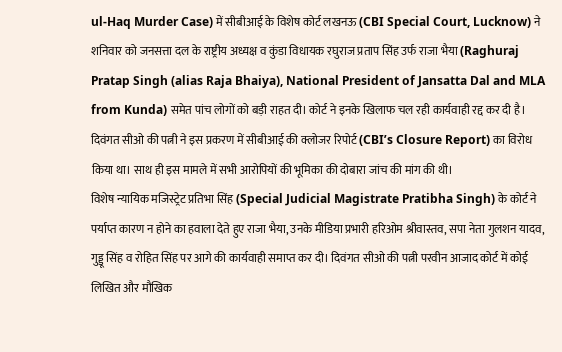ul-Haq Murder Case) में सीबीआई के विशेष कोर्ट लखनऊ (CBI Special Court, Lucknow) ने शनिवार को जनसत्ता दल के राष्ट्रीय अध्यक्ष व कुंडा विधायक रघुराज प्रताप सिंह उर्फ राजा भैया (Raghuraj Pratap Singh (alias Raja Bhaiya), National President of Jansatta Dal and MLA from Kunda) समेत पांच लोगों को बड़ी राहत दी। कोर्ट ने इनके खिलाफ चल रही कार्यवाही रद्द कर दी है। दिवंगत सीओ की पत्नी ने इस प्रकरण में सीबीआई की क्लोजर रिपोर्ट (CBI’s Closure Report) का विरोध किया था। साथ ही इस मामले में सभी आरोपियों की भूमिका की दोबारा जांच की मांग की थी।
विशेष न्यायिक मजिस्ट्रेट प्रतिभा सिंह (Special Judicial Magistrate Pratibha Singh) के कोर्ट ने पर्याप्त कारण न होने का हवाला देते हुए राजा भैया, उनके मीडिया प्रभारी हरिओम श्रीवास्तव, सपा नेता गुलशन यादव, गुड्डू सिंह व रोहित सिंह पर आगे की कार्यवाही समाप्त कर दी। दिवंगत सीओ की पत्नी परवीन आजाद कोर्ट में कोई लिखित और मौखिक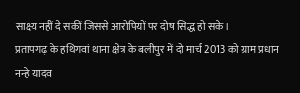साक्ष्य नहीं दे सकीं जिससे आरोपियों पर दोष सिद्ध हो सके।
प्रतापगढ़ के हथिगवां थाना क्षेत्र के बलीपुर में दो मार्च 2013 को ग्राम प्रधान नन्हे यादव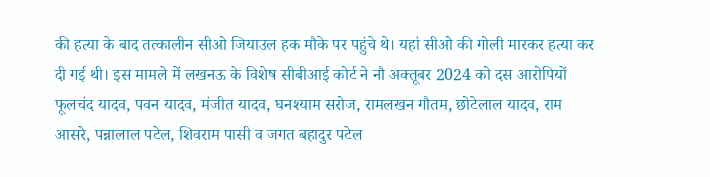की हत्या के बाद तत्कालीन सीओ जियाउल हक मौके पर पहुंचे थे। यहां सीओ की गोली मारकर हत्या कर दी गई थी। इस मामले में लखनऊ के विशेष सीबीआई कोर्ट ने नौ अक्तूबर 2024 को दस आरोपियों फूलचंद यादव, पवन यादव, मंजीत यादव, घनश्याम सरोज, रामलखन गौतम, छोटेलाल यादव, राम आसरे, पन्नालाल पटेल, शिवराम पासी व जगत बहादुर पटेल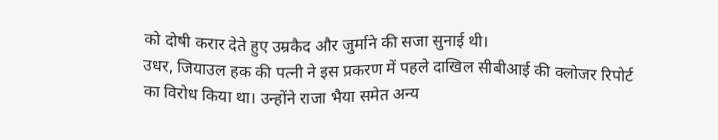को दोषी करार देते हुए उम्रकैद और जुर्माने की सजा सुनाई थी।
उधर, जियाउल हक की पत्नी ने इस प्रकरण में पहले दाखिल सीबीआई की क्लोजर रिपोर्ट का विरोध किया था। उन्होंने राजा भैया समेत अन्य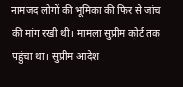नामजद लोगों की भूमिका की फिर से जांच की मांग रखी थी। मामला सुप्रीम कोर्ट तक पहुंचा था। सुप्रीम आदेश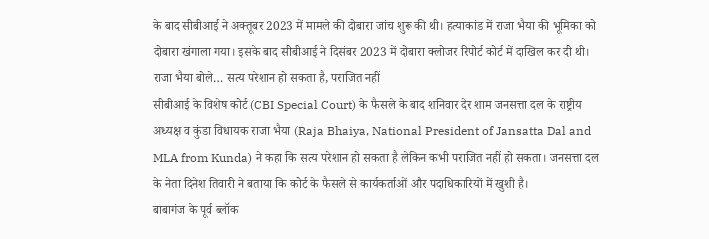के बाद सीबीआई ने अक्तूबर 2023 में मामले की दोबारा जांच शुरू की थी। हत्याकांड में राजा भैया की भूमिका को दोबारा खंगाला गया। इसके बाद सीबीआई ने दिसंबर 2023 में दोबारा क्लोजर रिपोर्ट कोर्ट में दाखिल कर दी थी।
राजा भैया बोले… सत्य परेशान हो सकता है, पराजित नहीं
सीबीआई के विशेष कोर्ट (CBI Special Court) के फैसले के बाद शनिवार देर शाम जनसत्ता दल के राष्ट्रीय अध्यक्ष व कुंडा विधायक राजा भैया (Raja Bhaiya, National President of Jansatta Dal and MLA from Kunda) ने कहा कि सत्य परेशान हो सकता है लेकिन कभी पराजित नहीं हो सकता। जनसत्ता दल के नेता दिनेश तिवारी ने बताया कि कोर्ट के फैसले से कार्यकर्ताओं और पदाधिकारियों में खुशी है।
बाबागंज के पूर्व ब्लॉक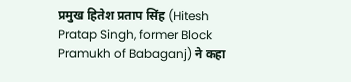प्रमुख हितेश प्रताप सिंह (Hitesh Pratap Singh, former Block Pramukh of Babaganj) ने कहा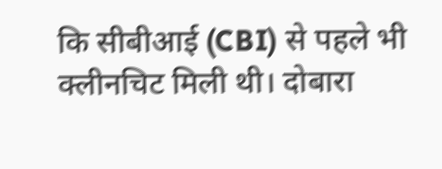कि सीबीआई (CBI) से पहले भी क्लीनचिट मिली थी। दोबारा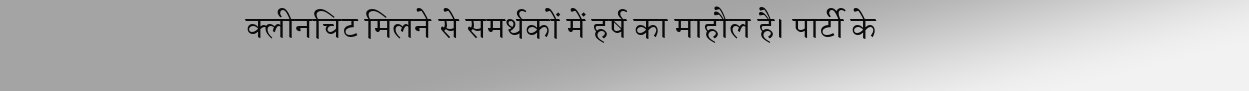क्लीनचिट मिलने से समर्थकों में हर्ष का माहौल है। पार्टी के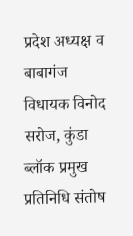प्रदेश अध्यक्ष व बाबागंज विधायक विनोद सरोज, कुंडा ब्लॉक प्रमुख प्रतिनिधि संतोष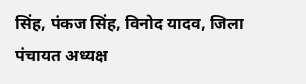सिंह, पंकज सिंह, विनोद यादव, जिला पंचायत अध्यक्ष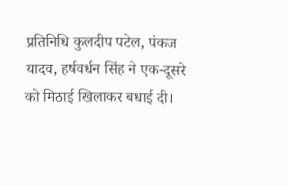प्रतिनिधि कुलदीप पटेल, पंकज यादव, हर्षवर्धन सिंह ने एक-दूसरे को मिठाई खिलाकर बधाई दी।